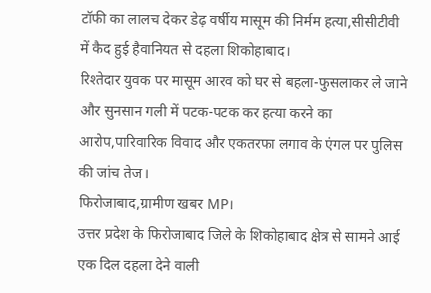टॉफी का लालच देकर डेढ़ वर्षीय मासूम की निर्मम हत्या,सीसीटीवी में कैद हुई हैवानियत से दहला शिकोहाबाद।
रिश्तेदार युवक पर मासूम आरव को घर से बहला-फुसलाकर ले जाने और सुनसान गली में पटक-पटक कर हत्या करने का आरोप,पारिवारिक विवाद और एकतरफा लगाव के एंगल पर पुलिस की जांच तेज।
फिरोजाबाद,ग्रामीण खबर MP।
उत्तर प्रदेश के फिरोजाबाद जिले के शिकोहाबाद क्षेत्र से सामने आई एक दिल दहला देने वाली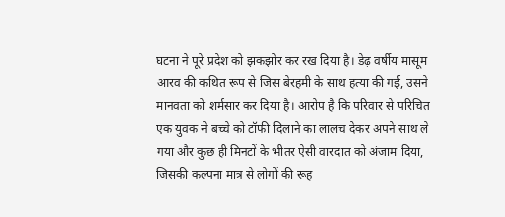घटना ने पूरे प्रदेश को झकझोर कर रख दिया है। डेढ़ वर्षीय मासूम आरव की कथित रूप से जिस बेरहमी के साथ हत्या की गई, उसने मानवता को शर्मसार कर दिया है। आरोप है कि परिवार से परिचित एक युवक ने बच्चे को टॉफी दिलाने का लालच देकर अपने साथ ले गया और कुछ ही मिनटों के भीतर ऐसी वारदात को अंजाम दिया, जिसकी कल्पना मात्र से लोगों की रूह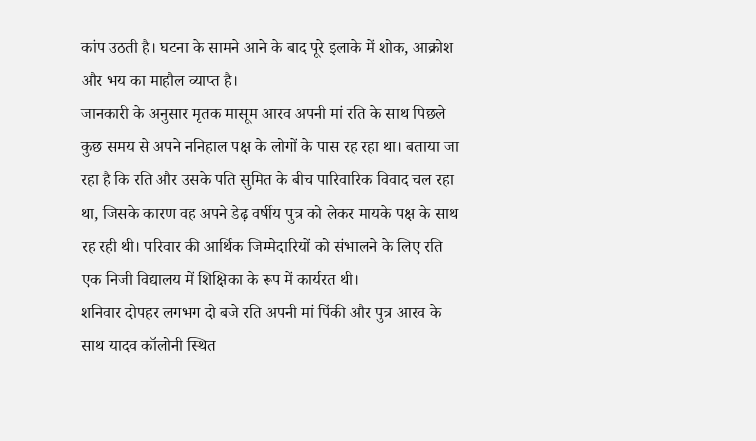कांप उठती है। घटना के सामने आने के बाद पूरे इलाके में शोक, आक्रोश और भय का माहौल व्याप्त है।
जानकारी के अनुसार मृतक मासूम आरव अपनी मां रति के साथ पिछले कुछ समय से अपने ननिहाल पक्ष के लोगों के पास रह रहा था। बताया जा रहा है कि रति और उसके पति सुमित के बीच पारिवारिक विवाद चल रहा था, जिसके कारण वह अपने डेढ़ वर्षीय पुत्र को लेकर मायके पक्ष के साथ रह रही थी। परिवार की आर्थिक जिम्मेदारियों को संभालने के लिए रति एक निजी विद्यालय में शिक्षिका के रूप में कार्यरत थी।
शनिवार दोपहर लगभग दो बजे रति अपनी मां पिंकी और पुत्र आरव के साथ यादव कॉलोनी स्थित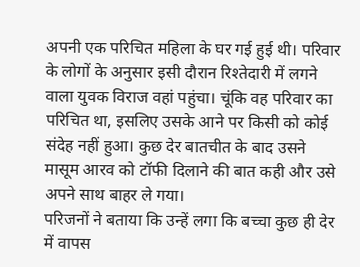अपनी एक परिचित महिला के घर गई हुई थी। परिवार के लोगों के अनुसार इसी दौरान रिश्तेदारी में लगने वाला युवक विराज वहां पहुंचा। चूंकि वह परिवार का परिचित था, इसलिए उसके आने पर किसी को कोई संदेह नहीं हुआ। कुछ देर बातचीत के बाद उसने मासूम आरव को टॉफी दिलाने की बात कही और उसे अपने साथ बाहर ले गया।
परिजनों ने बताया कि उन्हें लगा कि बच्चा कुछ ही देर में वापस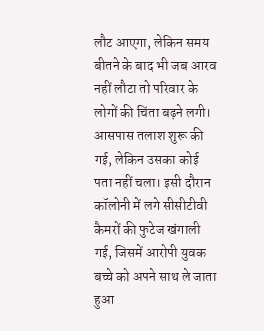लौट आएगा, लेकिन समय बीतने के बाद भी जब आरव नहीं लौटा तो परिवार के लोगों की चिंता बढ़ने लगी। आसपास तलाश शुरू की गई, लेकिन उसका कोई पता नहीं चला। इसी दौरान कॉलोनी में लगे सीसीटीवी कैमरों की फुटेज खंगाली गई, जिसमें आरोपी युवक बच्चे को अपने साथ ले जाता हुआ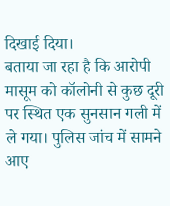दिखाई दिया।
बताया जा रहा है कि आरोपी मासूम को कॉलोनी से कुछ दूरी पर स्थित एक सुनसान गली में ले गया। पुलिस जांच में सामने आए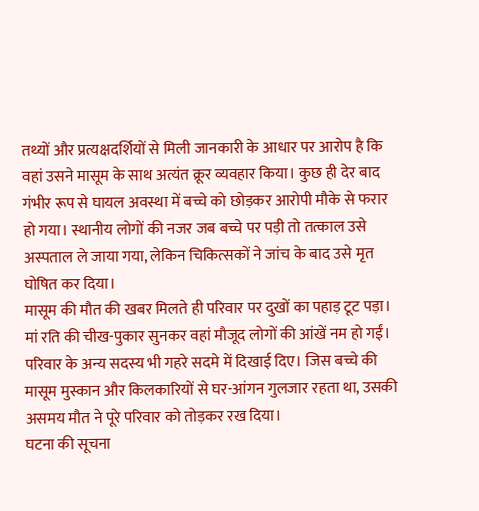तथ्यों और प्रत्यक्षदर्शियों से मिली जानकारी के आधार पर आरोप है कि वहां उसने मासूम के साथ अत्यंत क्रूर व्यवहार किया। कुछ ही देर बाद गंभीर रूप से घायल अवस्था में बच्चे को छोड़कर आरोपी मौके से फरार हो गया। स्थानीय लोगों की नजर जब बच्चे पर पड़ी तो तत्काल उसे अस्पताल ले जाया गया, लेकिन चिकित्सकों ने जांच के बाद उसे मृत घोषित कर दिया।
मासूम की मौत की खबर मिलते ही परिवार पर दुखों का पहाड़ टूट पड़ा। मां रति की चीख-पुकार सुनकर वहां मौजूद लोगों की आंखें नम हो गईं। परिवार के अन्य सदस्य भी गहरे सदमे में दिखाई दिए। जिस बच्चे की मासूम मुस्कान और किलकारियों से घर-आंगन गुलजार रहता था, उसकी असमय मौत ने पूरे परिवार को तोड़कर रख दिया।
घटना की सूचना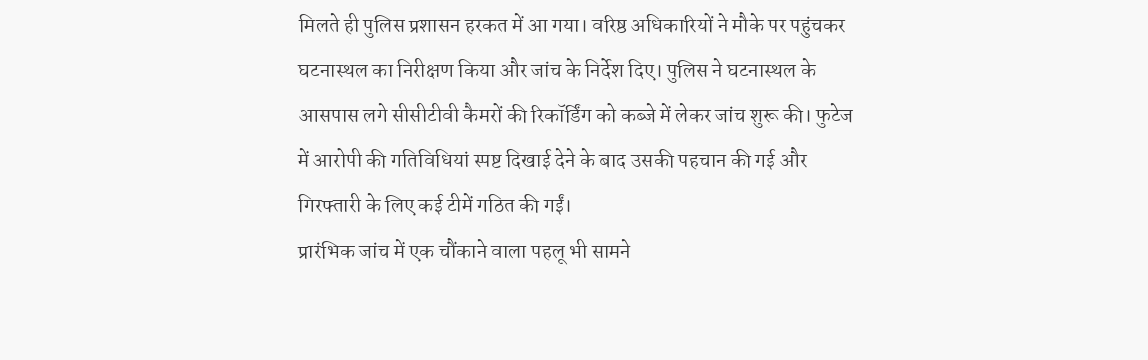मिलते ही पुलिस प्रशासन हरकत में आ गया। वरिष्ठ अधिकारियों ने मौके पर पहुंचकर घटनास्थल का निरीक्षण किया और जांच के निर्देश दिए। पुलिस ने घटनास्थल के आसपास लगे सीसीटीवी कैमरों की रिकॉर्डिंग को कब्जे में लेकर जांच शुरू की। फुटेज में आरोपी की गतिविधियां स्पष्ट दिखाई देने के बाद उसकी पहचान की गई और गिरफ्तारी के लिए कई टीमें गठित की गईं।
प्रारंभिक जांच में एक चौंकाने वाला पहलू भी सामने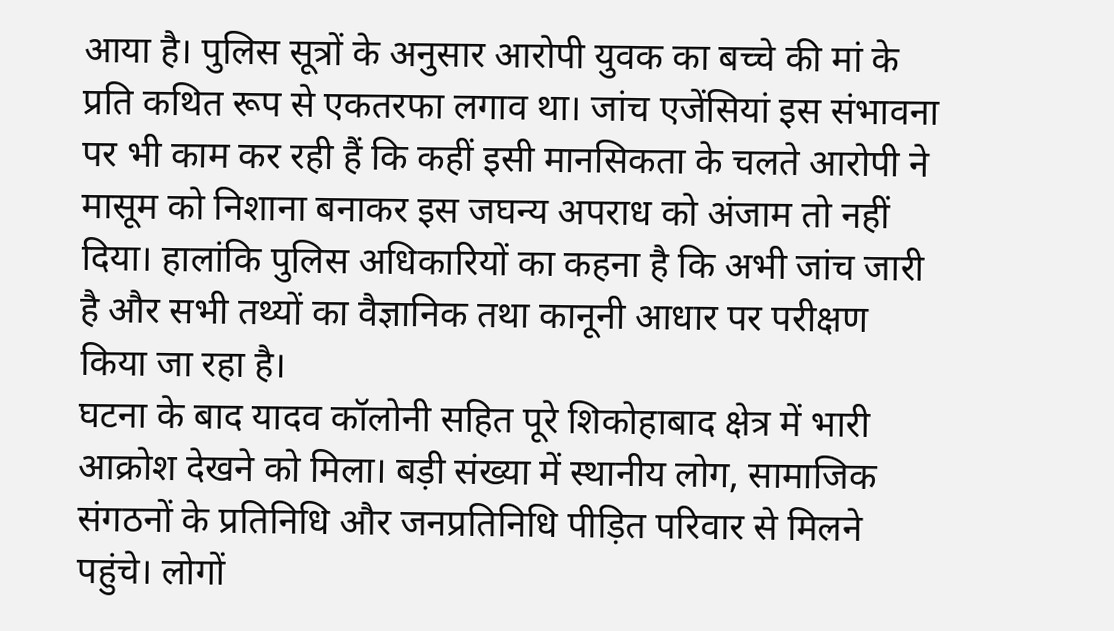आया है। पुलिस सूत्रों के अनुसार आरोपी युवक का बच्चे की मां के प्रति कथित रूप से एकतरफा लगाव था। जांच एजेंसियां इस संभावना पर भी काम कर रही हैं कि कहीं इसी मानसिकता के चलते आरोपी ने मासूम को निशाना बनाकर इस जघन्य अपराध को अंजाम तो नहीं दिया। हालांकि पुलिस अधिकारियों का कहना है कि अभी जांच जारी है और सभी तथ्यों का वैज्ञानिक तथा कानूनी आधार पर परीक्षण किया जा रहा है।
घटना के बाद यादव कॉलोनी सहित पूरे शिकोहाबाद क्षेत्र में भारी आक्रोश देखने को मिला। बड़ी संख्या में स्थानीय लोग, सामाजिक संगठनों के प्रतिनिधि और जनप्रतिनिधि पीड़ित परिवार से मिलने पहुंचे। लोगों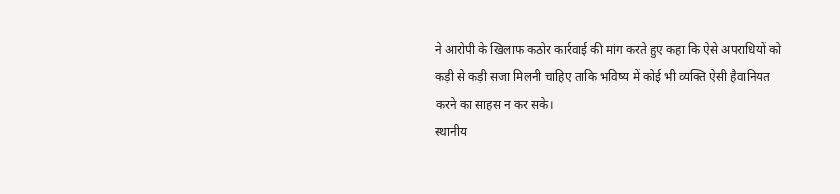ने आरोपी के खिलाफ कठोर कार्रवाई की मांग करते हुए कहा कि ऐसे अपराधियों को कड़ी से कड़ी सजा मिलनी चाहिए ताकि भविष्य में कोई भी व्यक्ति ऐसी हैवानियत करने का साहस न कर सके।
स्थानीय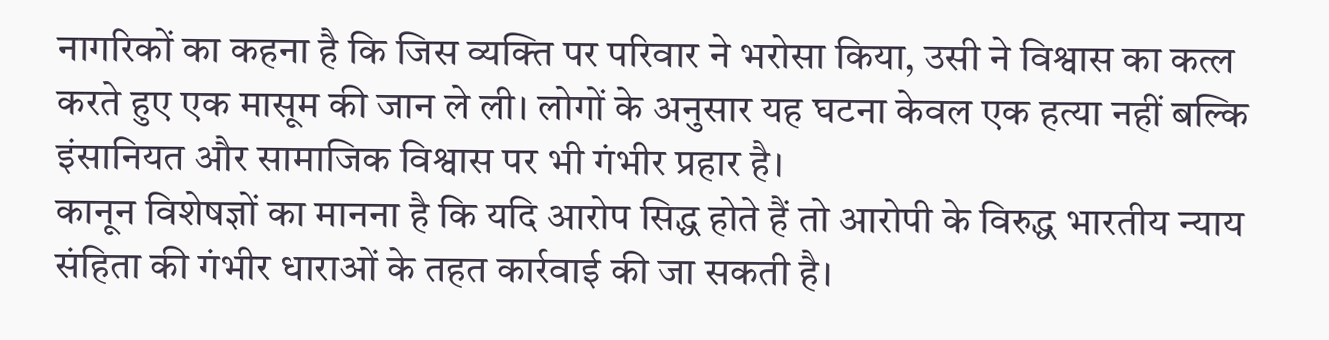नागरिकों का कहना है कि जिस व्यक्ति पर परिवार ने भरोसा किया, उसी ने विश्वास का कत्ल करते हुए एक मासूम की जान ले ली। लोगों के अनुसार यह घटना केवल एक हत्या नहीं बल्कि इंसानियत और सामाजिक विश्वास पर भी गंभीर प्रहार है।
कानून विशेषज्ञों का मानना है कि यदि आरोप सिद्ध होते हैं तो आरोपी के विरुद्ध भारतीय न्याय संहिता की गंभीर धाराओं के तहत कार्रवाई की जा सकती है।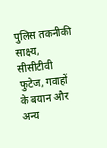पुलिस तकनीकी साक्ष्य, सीसीटीवी फुटेज, गवाहों के बयान और अन्य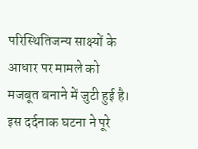परिस्थितिजन्य साक्ष्यों के आधार पर मामले को मजबूत बनाने में जुटी हुई है।
इस दर्दनाक घटना ने पूरे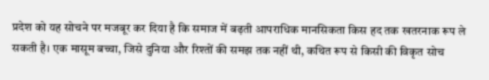प्रदेश को यह सोचने पर मजबूर कर दिया है कि समाज में बढ़ती आपराधिक मानसिकता किस हद तक खतरनाक रूप ले सकती है। एक मासूम बच्चा, जिसे दुनिया और रिश्तों की समझ तक नहीं थी, कथित रूप से किसी की विकृत सोच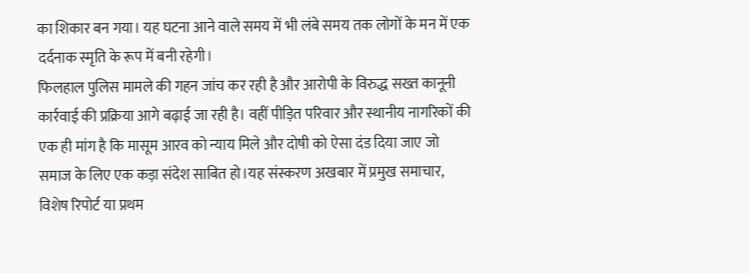का शिकार बन गया। यह घटना आने वाले समय में भी लंबे समय तक लोगों के मन में एक दर्दनाक स्मृति के रूप में बनी रहेगी।
फिलहाल पुलिस मामले की गहन जांच कर रही है और आरोपी के विरुद्ध सख्त कानूनी कार्रवाई की प्रक्रिया आगे बढ़ाई जा रही है। वहीं पीड़ित परिवार और स्थानीय नागरिकों की एक ही मांग है कि मासूम आरव को न्याय मिले और दोषी को ऐसा दंड दिया जाए जो समाज के लिए एक कड़ा संदेश साबित हो।यह संस्करण अखबार में प्रमुख समाचार, विशेष रिपोर्ट या प्रथम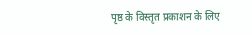पृष्ठ के विस्तृत प्रकाशन के लिए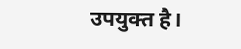उपयुक्त है।